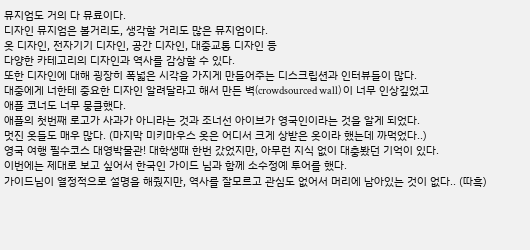뮤지엄도 거의 다 뮤료이다.
디자인 뮤지엄은 볼거리도, 생각할 거리도 많은 뮤지엄이다.
옷 디자인, 전자기기 디자인, 공간 디자인, 대중교통 디자인 등
다양한 카테고리의 디자인과 역사를 감상할 수 있다.
또한 디자인에 대해 굉장히 폭넓은 시각을 가지게 만들어주는 디스크립션과 인터뷰들이 많다.
대중에게 너한테 중요한 디자인 알려달라고 해서 만든 벽(crowdsourced wall) 이 너무 인상깊었고
애플 코너도 너무 뭉클했다.
애플의 첫번째 로고가 사과가 아니라는 것과 조너선 아이브가 영국인이라는 것을 알게 되었다.
멋진 옷들도 매우 많다. (마지막 미키마우스 옷은 어디서 크게 상받은 옷이라 했는데 까먹었다..)
영국 여행 필수코스 대영박물관! 대학생때 한번 갔었지만, 아무런 지식 없이 대충봤던 기억이 있다.
이번에는 제대로 보고 싶어서 한국인 가이드 님과 함께 소수정예 투어를 했다.
가이드님이 열정적으로 설명을 해줬지만, 역사를 잘모르고 관심도 없어서 머리에 남아있는 것이 없다.. (따흑)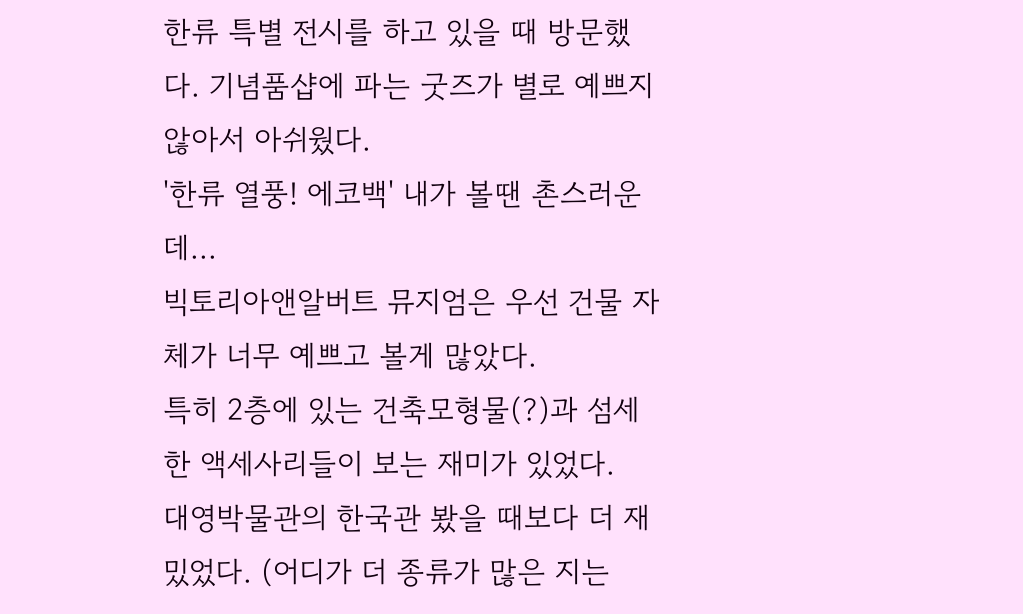한류 특별 전시를 하고 있을 때 방문했다. 기념품샵에 파는 굿즈가 별로 예쁘지 않아서 아쉬웠다.
'한류 열풍! 에코백' 내가 볼땐 촌스러운데...
빅토리아앤알버트 뮤지엄은 우선 건물 자체가 너무 예쁘고 볼게 많았다.
특히 2층에 있는 건축모형물(?)과 섬세한 액세사리들이 보는 재미가 있었다.
대영박물관의 한국관 봤을 때보다 더 재밌었다. (어디가 더 종류가 많은 지는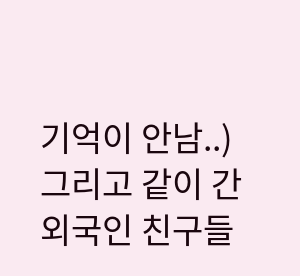기억이 안남..)
그리고 같이 간 외국인 친구들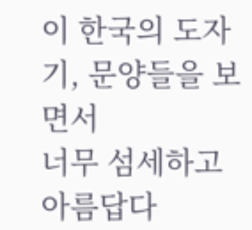이 한국의 도자기, 문양들을 보면서
너무 섬세하고 아름답다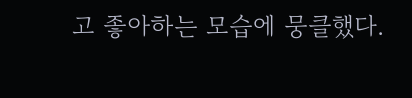고 좋아하는 모습에 뭉클했다.